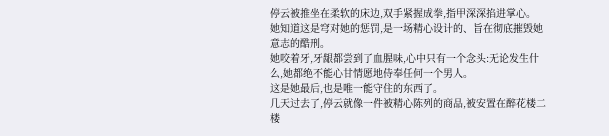停云被推坐在柔软的床边,双手紧握成拳,指甲深深掐进掌心。
她知道这是穹对她的惩罚,是一场精心设计的、旨在彻底摧毁她意志的酷刑。
她咬着牙,牙龈都尝到了血腥味,心中只有一个念头:无论发生什么,她都绝不能心甘情愿地侍奉任何一个男人。
这是她最后,也是唯一能守住的东西了。
几天过去了,停云就像一件被精心陈列的商品,被安置在醉花楼二楼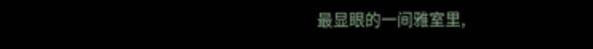最显眼的一间雅室里,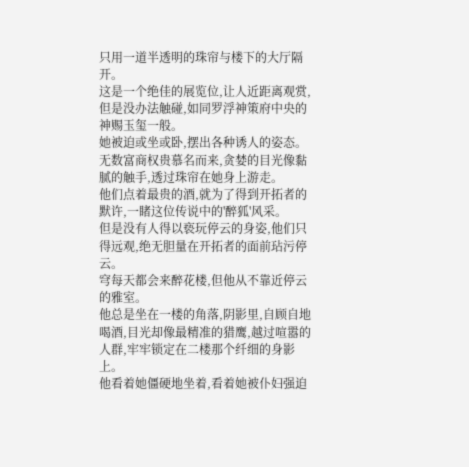只用一道半透明的珠帘与楼下的大厅隔开。
这是一个绝佳的展览位,让人近距离观赏,但是没办法触碰,如同罗浮神策府中央的神赐玉玺一般。
她被迫或坐或卧,摆出各种诱人的姿态。
无数富商权贵慕名而来,贪婪的目光像黏腻的触手,透过珠帘在她身上游走。
他们点着最贵的酒,就为了得到开拓者的默许,一睹这位传说中的'醉狐'风采。
但是没有人得以亵玩停云的身姿,他们只得远观,绝无胆量在开拓者的面前玷污停云。
穹每天都会来醉花楼,但他从不靠近停云的雅室。
他总是坐在一楼的角落,阴影里,自顾自地喝酒,目光却像最精准的猎鹰,越过喧嚣的人群,牢牢锁定在二楼那个纤细的身影上。
他看着她僵硬地坐着,看着她被仆妇强迫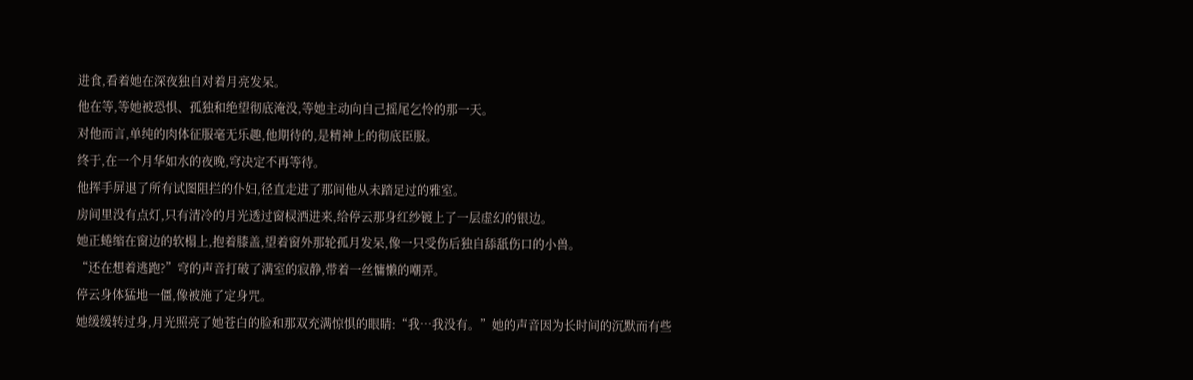进食,看着她在深夜独自对着月亮发呆。
他在等,等她被恐惧、孤独和绝望彻底淹没,等她主动向自己摇尾乞怜的那一天。
对他而言,单纯的肉体征服毫无乐趣,他期待的,是精神上的彻底臣服。
终于,在一个月华如水的夜晚,穹决定不再等待。
他挥手屏退了所有试图阻拦的仆妇,径直走进了那间他从未踏足过的雅室。
房间里没有点灯,只有清冷的月光透过窗棂洒进来,给停云那身红纱镀上了一层虚幻的银边。
她正蜷缩在窗边的软榻上,抱着膝盖,望着窗外那轮孤月发呆,像一只受伤后独自舔舐伤口的小兽。
“还在想着逃跑?”穹的声音打破了满室的寂静,带着一丝慵懒的嘲弄。
停云身体猛地一僵,像被施了定身咒。
她缓缓转过身,月光照亮了她苍白的脸和那双充满惊惧的眼睛:“我…我没有。”她的声音因为长时间的沉默而有些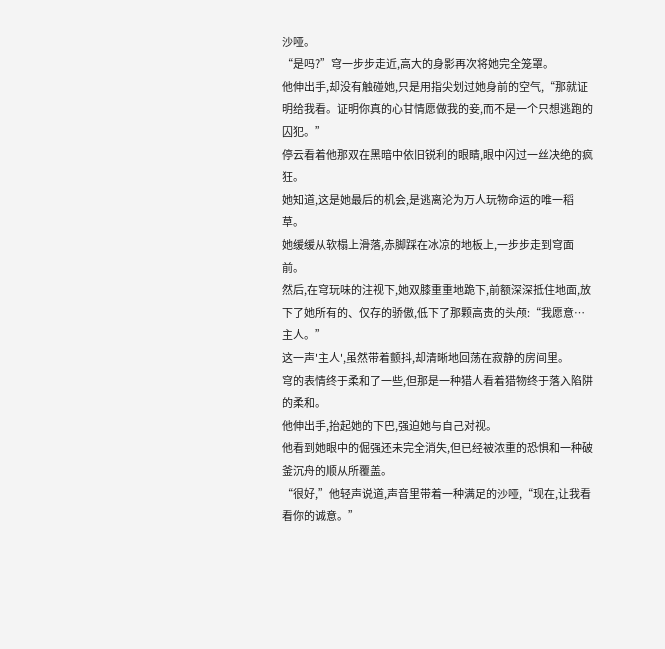沙哑。
“是吗?”穹一步步走近,高大的身影再次将她完全笼罩。
他伸出手,却没有触碰她,只是用指尖划过她身前的空气,“那就证明给我看。证明你真的心甘情愿做我的妾,而不是一个只想逃跑的囚犯。”
停云看着他那双在黑暗中依旧锐利的眼睛,眼中闪过一丝决绝的疯狂。
她知道,这是她最后的机会,是逃离沦为万人玩物命运的唯一稻草。
她缓缓从软榻上滑落,赤脚踩在冰凉的地板上,一步步走到穹面前。
然后,在穹玩味的注视下,她双膝重重地跪下,前额深深抵住地面,放下了她所有的、仅存的骄傲,低下了那颗高贵的头颅:“我愿意…主人。”
这一声'主人',虽然带着颤抖,却清晰地回荡在寂静的房间里。
穹的表情终于柔和了一些,但那是一种猎人看着猎物终于落入陷阱的柔和。
他伸出手,抬起她的下巴,强迫她与自己对视。
他看到她眼中的倔强还未完全消失,但已经被浓重的恐惧和一种破釜沉舟的顺从所覆盖。
“很好,”他轻声说道,声音里带着一种满足的沙哑,“现在,让我看看你的诚意。”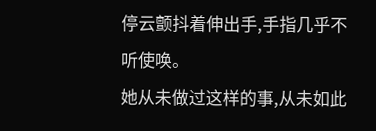停云颤抖着伸出手,手指几乎不听使唤。
她从未做过这样的事,从未如此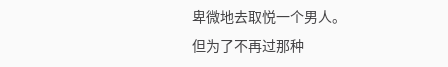卑微地去取悦一个男人。
但为了不再过那种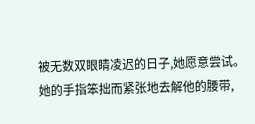被无数双眼睛凌迟的日子,她愿意尝试。
她的手指笨拙而紧张地去解他的腰带,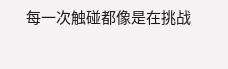每一次触碰都像是在挑战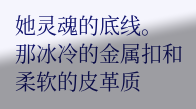她灵魂的底线。
那冰冷的金属扣和柔软的皮革质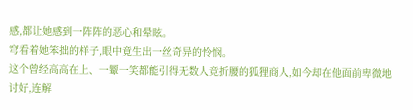感,都让她感到一阵阵的恶心和晕眩。
穹看着她笨拙的样子,眼中竟生出一丝奇异的怜悯。
这个曾经高高在上、一颦一笑都能引得无数人竞折腰的狐狸商人,如今却在他面前卑微地讨好,连解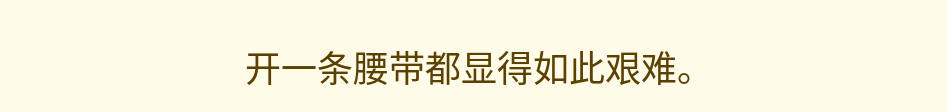开一条腰带都显得如此艰难。